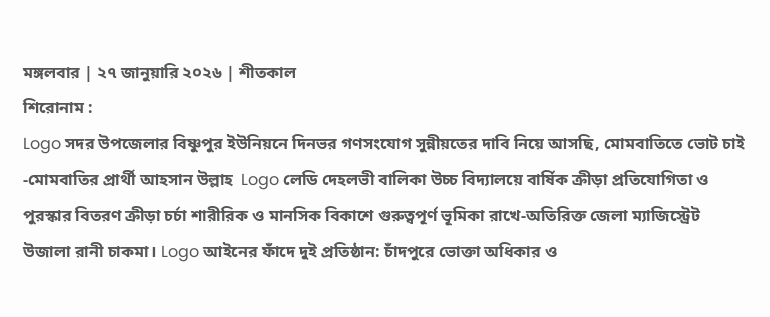মঙ্গলবার | ২৭ জানুয়ারি ২০২৬ | শীতকাল
শিরোনাম :
Logo সদর উপজেলার বিষ্ণুপুর ইউনিয়নে দিনভর গণসংযোগ সুন্নীয়তের দাবি নিয়ে আসছি, মোমবাতিতে ভোট চাই -মোমবাতির প্রার্থী আহসান উল্লাহ  Logo লেডি দেহলভী বালিকা উচ্চ বিদ্যালয়ে বার্ষিক ক্রীড়া প্রতিযোগিতা ও পুরস্কার বিতরণ ক্রীড়া চর্চা শারীরিক ও মানসিক বিকাশে গুরুত্বপূর্ণ ভূমিকা রাখে-অতিরিক্ত জেলা ম্যাজিস্ট্রেট উজালা রানী চাকমা। Logo আইনের ফাঁদে দুই প্রতিষ্ঠান: চাঁদপুরে ভোক্তা অধিকার ও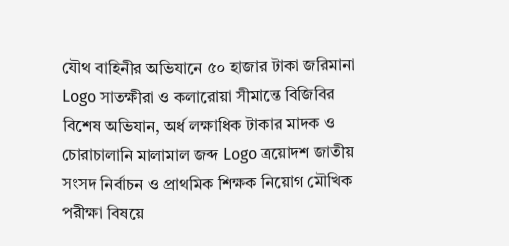যৌথ বাহিনীর অভিযানে ৫০ হাজার টাকা জরিমানা Logo সাতক্ষীরা ও কলারোয়া সীমান্তে বিজিবির বিশেষ অভিযান, অর্ধ লক্ষাধিক টাকার মাদক ও চোরাচালানি মালামাল জব্দ Logo ত্রয়োদশ জাতীয় সংসদ নির্বাচন ও প্রাথমিক শিক্ষক নিয়োগ মৌখিক পরীক্ষা বিষয়ে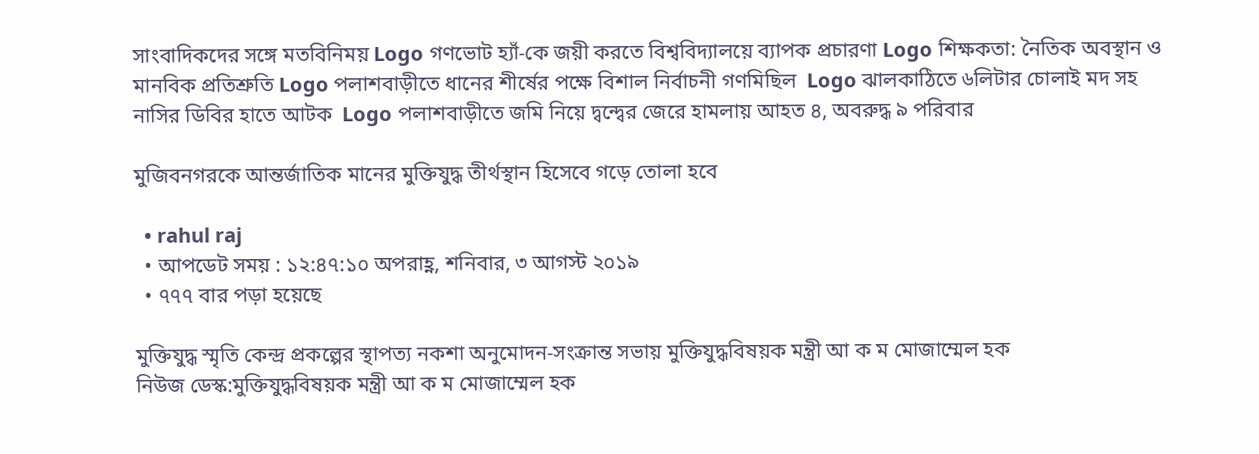সাংবাদিকদের সঙ্গে মতবিনিময় Logo গণভোট হ্যাঁ-কে জয়ী করতে বিশ্ববিদ্যালয়ে ব্যাপক প্রচারণা Logo শিক্ষকতা: নৈতিক অবস্থান ও মানবিক প্রতিশ্রুতি Logo পলাশবাড়ীতে ধানের শীর্ষের পক্ষে বিশাল নির্বাচনী গণমিছিল  Logo ঝালকাঠিতে ৬লিটার চোলাই মদ সহ নাসির ডিবির হাতে আটক  Logo পলাশবাড়ীতে জমি নিয়ে দ্বন্দ্বের জেরে হামলায় আহত ৪, অবরুদ্ধ ৯ পরিবার

মুজিবনগরকে আন্তর্জাতিক মানের মুক্তিযুদ্ধ তীর্থস্থান হিসেবে গড়ে তোলা হবে

  • rahul raj
  • আপডেট সময় : ১২:৪৭:১০ অপরাহ্ণ, শনিবার, ৩ আগস্ট ২০১৯
  • ৭৭৭ বার পড়া হয়েছে

মুক্তিযুদ্ধ স্মৃতি কেন্দ্র প্রকল্পের স্থাপত্য নকশা অনুমোদন-সংক্রান্ত সভায় মুক্তিযুদ্ধবিষয়ক মন্ত্রী আ ক ম মোজাম্মেল হক
নিউজ ডেস্ক:মুক্তিযুদ্ধবিষয়ক মন্ত্রী আ ক ম মোজাম্মেল হক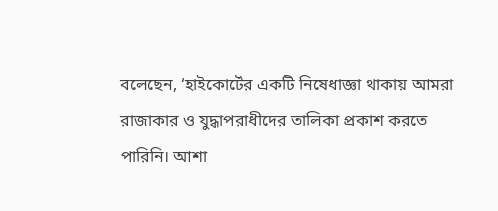বলেছেন, ‘হাইকোর্টের একটি নিষেধাজ্ঞা থাকায় আমরা রাজাকার ও যুদ্ধাপরাধীদের তালিকা প্রকাশ করতে পারিনি। আশা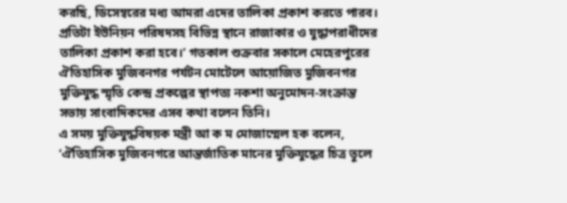করছি, ডিসেম্বরের মধ্য আমরা এদের তালিকা প্রকাশ করতে পারব। প্রতিটা ইউনিয়ন পরিষদসহ বিভিন্ন স্থানে রাজাকার ও যুদ্ধাপরাধীদের তালিকা প্রকাশ করা হবে।’ গতকাল শুক্রবার সকালে মেহেরপুরের ঐতিহাসিক মুজিবনগর পর্যটন মোটেলে আয়োজিত মুজিবনগর মুক্তিযুদ্ধ স্মৃতি কেন্দ্র প্রকল্পের স্থাপত্য নকশা অনুমোদন-সংক্রান্ত সভায় সাংবাদিকদের এসব কথা বলেন তিনি।
এ সময় মুক্তিযুদ্ধবিষয়ক মন্ত্রী আ ক ম মোজাম্মেল হক বলেন, ‘ঐতিহাসিক মুজিবনগরে আন্তর্জাতিক মানের মুক্তিযুদ্ধের চিত্র তুলে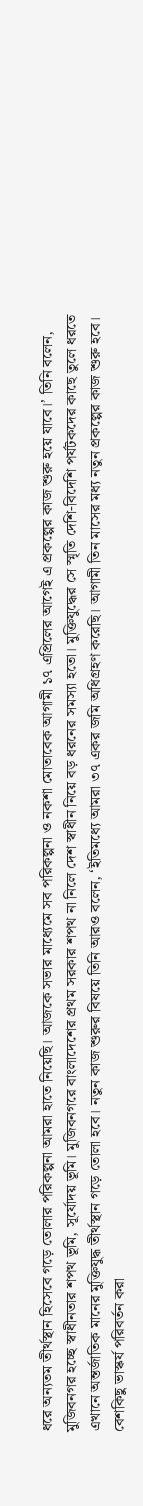ধরে অন্যতম তীর্থস্থান হিসেবে গড়ে তোলার পরিকল্পনা আমরা হাতে নিয়েছি। আজকে সভার মাধ্যেমে সব পরিকল্পনা ও নকশা মোতাবেক আগামী ১৭ এপ্রিলের আগেই এ প্রকল্পের কাজ শুরু হয়ে যাবে।’ তিনি বলেন, মুজিবনগর হচ্ছে স্বাধীনতার শপথ ভূমি, সূর্যোদয় ভূমি। মুজিবনগরে বাংলাদেশের প্রথম সরকার শপথ না নিলে দেশ স্বাধীন নিয়ে বড় ধরনের সমস্যা হতো। মুক্তিযুদ্ধের সে স্মৃতি দেশি-বিদেশি পর্যটকদের কাছে তুলে ধরতে এখানে অন্তর্জাতিক মানের মুক্তিযুদ্ধ তীর্থস্থান গড়ে তোলা হবে। নতুন কাজ শুরুর বিষয়ে তিনি আরও বলেন, ‘ইতিমধ্যে আমরা ৩৭ একর জমি অধিগ্রহণ করেছি। আগামী তিন মাসের মধ্য নতুন প্রকল্পের কাজ শুরু হবে। বেশকিছু ভাস্কর্য পরিবর্তন করা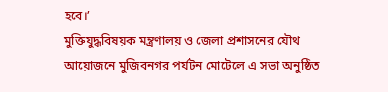হবে।’
মুক্তিযুদ্ধবিষয়ক মন্ত্রণালয় ও জেলা প্রশাসনের যৌথ আয়োজনে মুজিবনগর পর্যটন মোটেলে এ সভা অনুষ্ঠিত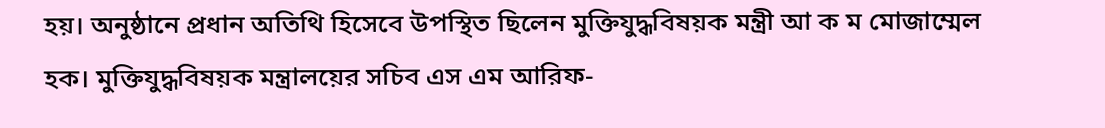হয়। অনুষ্ঠানে প্রধান অতিথি হিসেবে উপস্থিত ছিলেন মুক্তিযুদ্ধবিষয়ক মন্ত্রী আ ক ম মোজাম্মেল হক। মুক্তিযুদ্ধবিষয়ক মন্ত্রালয়ের সচিব এস এম আরিফ-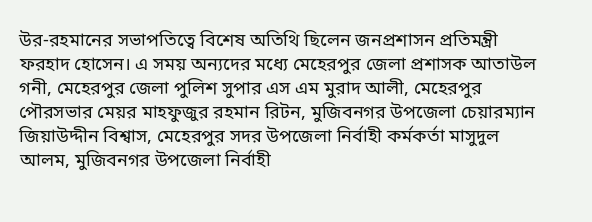উর-রহমানের সভাপতিত্বে বিশেষ অতিথি ছিলেন জনপ্রশাসন প্রতিমন্ত্রী ফরহাদ হোসেন। এ সময় অন্যদের মধ্যে মেহেরপুর জেলা প্রশাসক আতাউল গনী, মেহেরপুর জেলা পুলিশ সুপার এস এম মুরাদ আলী, মেহেরপুর পৌরসভার মেয়র মাহফুজুর রহমান রিটন, মুজিবনগর উপজেলা চেয়ারম্যান জিয়াউদ্দীন বিশ্বাস, মেহেরপুর সদর উপজেলা নির্বাহী কর্মকর্তা মাসুদুল আলম, মুজিবনগর উপজেলা নির্বাহী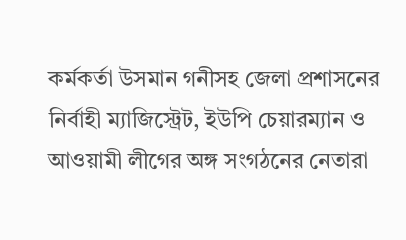কর্মকর্তা উসমান গনীসহ জেলা প্রশাসনের নির্বাহী ম্যাজিস্ট্রেট, ইউপি চেয়ারম্যান ও আওয়ামী লীগের অঙ্গ সংগঠনের নেতারা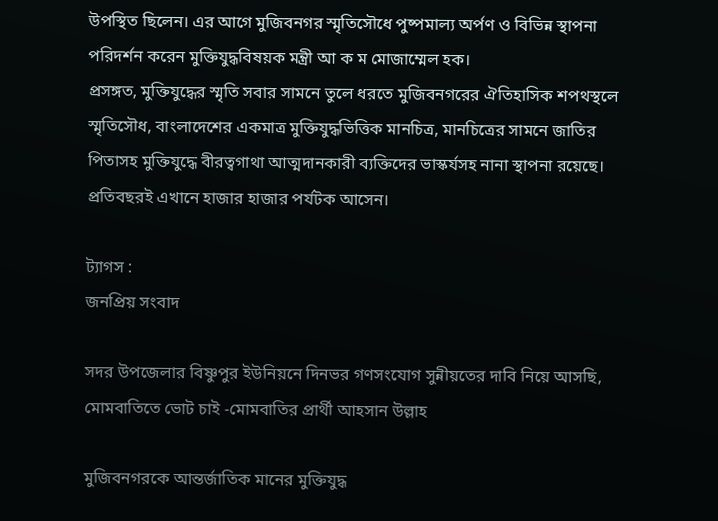উপস্থিত ছিলেন। এর আগে মুজিবনগর স্মৃতিসৌধে পুষ্পমাল্য অর্পণ ও বিভিন্ন স্থাপনা পরিদর্শন করেন মুক্তিযুদ্ধবিষয়ক মন্ত্রী আ ক ম মোজাম্মেল হক।
প্রসঙ্গত, মুক্তিযুদ্ধের স্মৃতি সবার সামনে তুলে ধরতে মুজিবনগরের ঐতিহাসিক শপথস্থলে স্মৃতিসৌধ, বাংলাদেশের একমাত্র মুক্তিযুদ্ধভিত্তিক মানচিত্র, মানচিত্রের সামনে জাতির পিতাসহ মুক্তিযুদ্ধে বীরত্বগাথা আত্মদানকারী ব্যক্তিদের ভাস্কর্যসহ নানা স্থাপনা রয়েছে। প্রতিবছরই এখানে হাজার হাজার পর্যটক আসেন।

ট্যাগস :
জনপ্রিয় সংবাদ

সদর উপজেলার বিষ্ণুপুর ইউনিয়নে দিনভর গণসংযোগ সুন্নীয়তের দাবি নিয়ে আসছি, মোমবাতিতে ভোট চাই -মোমবাতির প্রার্থী আহসান উল্লাহ

মুজিবনগরকে আন্তর্জাতিক মানের মুক্তিযুদ্ধ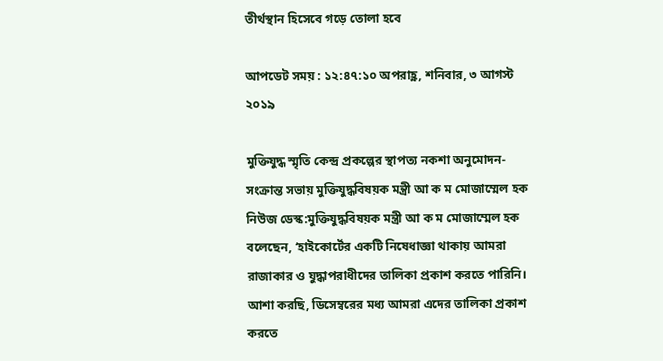তীর্থস্থান হিসেবে গড়ে তোলা হবে

আপডেট সময় : ১২:৪৭:১০ অপরাহ্ণ, শনিবার, ৩ আগস্ট ২০১৯

মুক্তিযুদ্ধ স্মৃতি কেন্দ্র প্রকল্পের স্থাপত্য নকশা অনুমোদন-সংক্রান্ত সভায় মুক্তিযুদ্ধবিষয়ক মন্ত্রী আ ক ম মোজাম্মেল হক
নিউজ ডেস্ক:মুক্তিযুদ্ধবিষয়ক মন্ত্রী আ ক ম মোজাম্মেল হক বলেছেন, ‘হাইকোর্টের একটি নিষেধাজ্ঞা থাকায় আমরা রাজাকার ও যুদ্ধাপরাধীদের তালিকা প্রকাশ করতে পারিনি। আশা করছি, ডিসেম্বরের মধ্য আমরা এদের তালিকা প্রকাশ করতে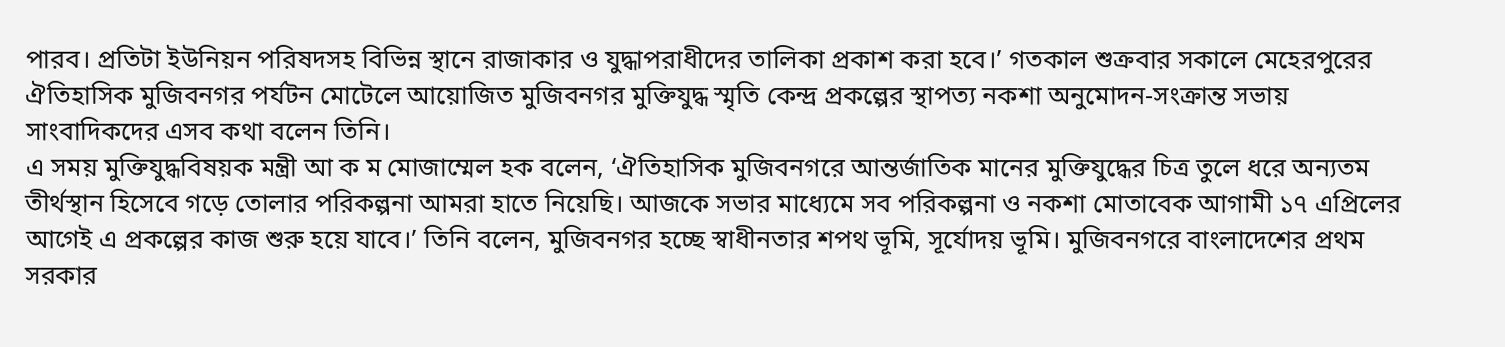পারব। প্রতিটা ইউনিয়ন পরিষদসহ বিভিন্ন স্থানে রাজাকার ও যুদ্ধাপরাধীদের তালিকা প্রকাশ করা হবে।’ গতকাল শুক্রবার সকালে মেহেরপুরের ঐতিহাসিক মুজিবনগর পর্যটন মোটেলে আয়োজিত মুজিবনগর মুক্তিযুদ্ধ স্মৃতি কেন্দ্র প্রকল্পের স্থাপত্য নকশা অনুমোদন-সংক্রান্ত সভায় সাংবাদিকদের এসব কথা বলেন তিনি।
এ সময় মুক্তিযুদ্ধবিষয়ক মন্ত্রী আ ক ম মোজাম্মেল হক বলেন, ‘ঐতিহাসিক মুজিবনগরে আন্তর্জাতিক মানের মুক্তিযুদ্ধের চিত্র তুলে ধরে অন্যতম তীর্থস্থান হিসেবে গড়ে তোলার পরিকল্পনা আমরা হাতে নিয়েছি। আজকে সভার মাধ্যেমে সব পরিকল্পনা ও নকশা মোতাবেক আগামী ১৭ এপ্রিলের আগেই এ প্রকল্পের কাজ শুরু হয়ে যাবে।’ তিনি বলেন, মুজিবনগর হচ্ছে স্বাধীনতার শপথ ভূমি, সূর্যোদয় ভূমি। মুজিবনগরে বাংলাদেশের প্রথম সরকার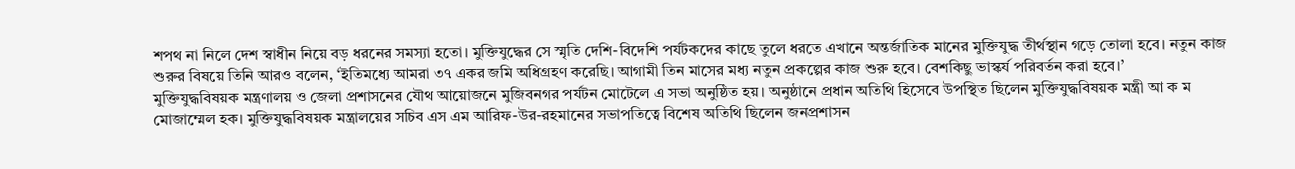শপথ না নিলে দেশ স্বাধীন নিয়ে বড় ধরনের সমস্যা হতো। মুক্তিযুদ্ধের সে স্মৃতি দেশি-বিদেশি পর্যটকদের কাছে তুলে ধরতে এখানে অন্তর্জাতিক মানের মুক্তিযুদ্ধ তীর্থস্থান গড়ে তোলা হবে। নতুন কাজ শুরুর বিষয়ে তিনি আরও বলেন, ‘ইতিমধ্যে আমরা ৩৭ একর জমি অধিগ্রহণ করেছি। আগামী তিন মাসের মধ্য নতুন প্রকল্পের কাজ শুরু হবে। বেশকিছু ভাস্কর্য পরিবর্তন করা হবে।’
মুক্তিযুদ্ধবিষয়ক মন্ত্রণালয় ও জেলা প্রশাসনের যৌথ আয়োজনে মুজিবনগর পর্যটন মোটেলে এ সভা অনুষ্ঠিত হয়। অনুষ্ঠানে প্রধান অতিথি হিসেবে উপস্থিত ছিলেন মুক্তিযুদ্ধবিষয়ক মন্ত্রী আ ক ম মোজাম্মেল হক। মুক্তিযুদ্ধবিষয়ক মন্ত্রালয়ের সচিব এস এম আরিফ-উর-রহমানের সভাপতিত্বে বিশেষ অতিথি ছিলেন জনপ্রশাসন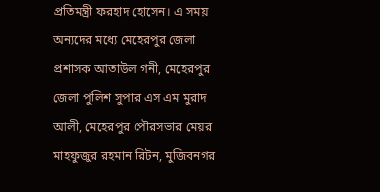প্রতিমন্ত্রী ফরহাদ হোসেন। এ সময় অন্যদের মধ্যে মেহেরপুর জেলা প্রশাসক আতাউল গনী, মেহেরপুর জেলা পুলিশ সুপার এস এম মুরাদ আলী, মেহেরপুর পৌরসভার মেয়র মাহফুজুর রহমান রিটন, মুজিবনগর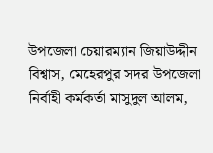উপজেলা চেয়ারম্যান জিয়াউদ্দীন বিশ্বাস, মেহেরপুর সদর উপজেলা নির্বাহী কর্মকর্তা মাসুদুল আলম,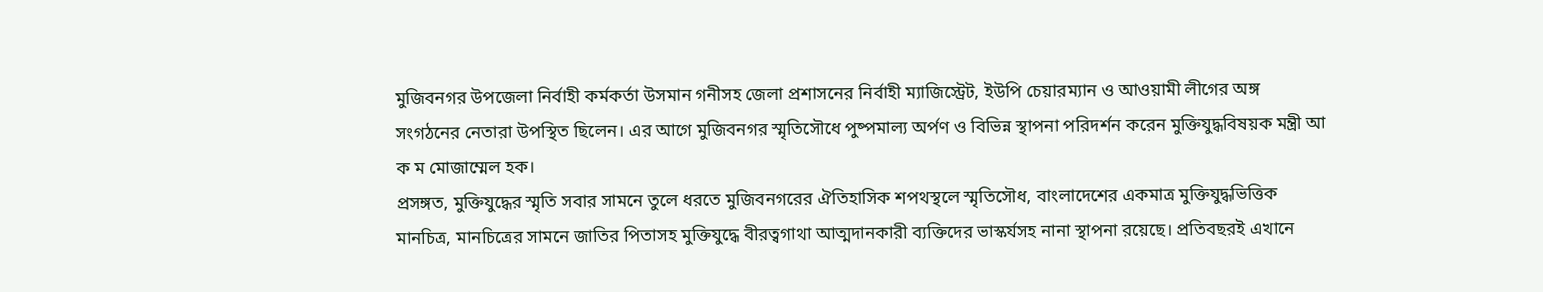মুজিবনগর উপজেলা নির্বাহী কর্মকর্তা উসমান গনীসহ জেলা প্রশাসনের নির্বাহী ম্যাজিস্ট্রেট, ইউপি চেয়ারম্যান ও আওয়ামী লীগের অঙ্গ সংগঠনের নেতারা উপস্থিত ছিলেন। এর আগে মুজিবনগর স্মৃতিসৌধে পুষ্পমাল্য অর্পণ ও বিভিন্ন স্থাপনা পরিদর্শন করেন মুক্তিযুদ্ধবিষয়ক মন্ত্রী আ ক ম মোজাম্মেল হক।
প্রসঙ্গত, মুক্তিযুদ্ধের স্মৃতি সবার সামনে তুলে ধরতে মুজিবনগরের ঐতিহাসিক শপথস্থলে স্মৃতিসৌধ, বাংলাদেশের একমাত্র মুক্তিযুদ্ধভিত্তিক মানচিত্র, মানচিত্রের সামনে জাতির পিতাসহ মুক্তিযুদ্ধে বীরত্বগাথা আত্মদানকারী ব্যক্তিদের ভাস্কর্যসহ নানা স্থাপনা রয়েছে। প্রতিবছরই এখানে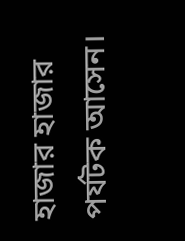হাজার হাজার পর্যটক আসেন।